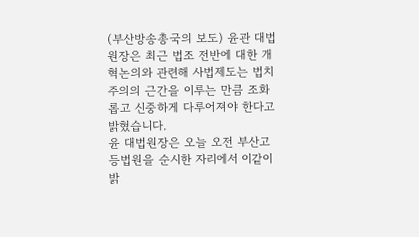(부산방송총국의 보도) 윤관 대법원장은 최근 법조 전반에 대한 개혁논의와 관련해 사법제도는 법치주의의 근간을 이루는 만큼 조화롭고 신중하게 다루어져야 한다고 밝혔습니다.
윤 대법원장은 오늘 오전 부산고등법원을 순시한 자리에서 이같이 밝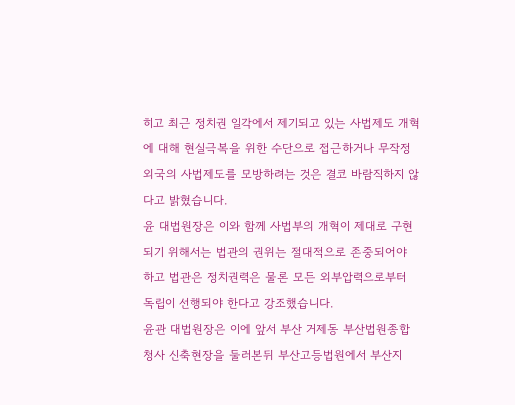히고 최근 정치권 일각에서 제기되고 있는 사법제도 개혁에 대해 현실극복을 위한 수단으로 접근하거나 무작정 외국의 사법제도를 모방하려는 것은 결코 바람직하지 않다고 밝혔습니다.
윤 대법원장은 이와 함께 사법부의 개혁이 제대로 구현되기 위해서는 법관의 권위는 절대적으로 존중되어야 하고 법관은 정치권력은 물론 모든 외부압력으로부터 독립이 선행되야 한다고 강조했습니다.
윤관 대법원장은 이에 앞서 부산 거제동 부산법원종합청사 신축현장을 둘러본뒤 부산고등법원에서 부산지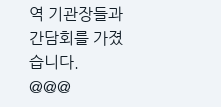역 기관장들과 간담회를 가졌습니다.
@@@